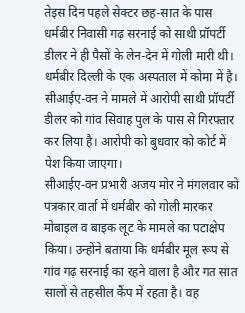तेइस दिन पहले सेक्टर छह-सात के पास धर्मबीर निवासी गढ़ सरनाई को साथी प्रॉपर्टी डीलर ने ही पैसों के लेन-देन में गोली मारी थी। धर्मबीर दिल्ली के एक अस्पताल में कोमा में है। सीआईए-वन ने मामले में आरोपी साथी प्रॉपर्टी डीलर को गांव सिवाह पुल के पास से गिरफ्तार कर लिया है। आरोपी को बुधवार को कोर्ट में पेश किया जाएगा।
सीआईए-वन प्रभारी अजय मोर ने मंगलवार को पत्रकार वार्ता में धर्मबीर को गोली मारकर मोबाइल व बाइक लूट के मामले का पटाक्षेप किया। उन्होंने बताया कि धर्मबीर मूल रूप से गांव गढ़ सरनाई का रहने वाला है और गत सात सालों से तहसील कैंप में रहता है। वह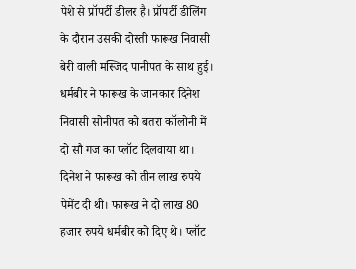पेशे से प्रॉपर्टी डीलर है। प्रॉपर्टी डीलिंग के दौरान उसकी दोस्ती फारूख निवासी बेरी वाली मस्जिद पानीपत के साथ हुई। धर्मबीर ने फारूख के जानकार दिनेश निवासी सोनीपत को बतरा कॉलोनी में दो सौ गज का प्लॉट दिलवाया था। दिनेश ने फारूख को तीन लाख रुपये पेमेंट दी थी। फारूख ने दो लाख 80 हजार रुपये धर्मबीर को दिए थे। प्लॉट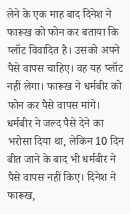लेने के एक माह बाद दिनेश ने फारूख को फोन कर बताया कि प्लॉट विवादित है। उसको अपने पैसे वापस चाहिए। वह यह प्लॉट नहीं लेगा। फारूख ने धर्मबीर को फोन कर पैसे वापस मांगे। धर्मबीर ने जल्द पैसे देने का भरोसा दिया था, लेकिन 10 दिन बीत जाने के बाद भी धर्मबीर ने पैसे वापस नहीं किए। दिनेश ने फारूख,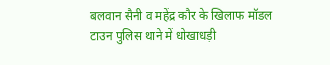बलवान सैनी व महेंद्र कौर के खिलाफ मॉडल टाउन पुलिस थाने में धोखाधड़ी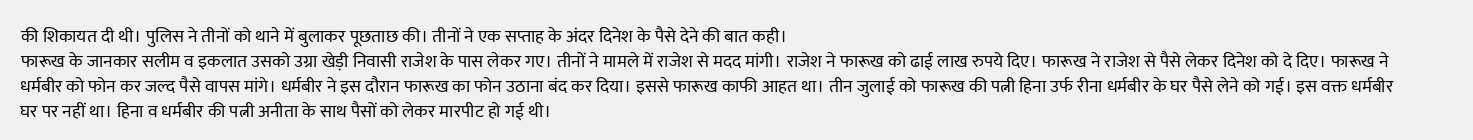की शिकायत दी थी। पुलिस ने तीनों को थाने में बुलाकर पूछताछ की। तीनों ने एक सप्ताह के अंदर दिनेश के पैसे देने की बात कही।
फारूख के जानकार सलीम व इकलात उसको उग्रा खेड़ी निवासी राजेश के पास लेकर गए। तीनों ने मामले में राजेश से मदद मांगी। राजेश ने फारूख को ढाई लाख रुपये दिए। फारूख ने राजेश से पैसे लेकर दिनेश को दे दिए। फारूख ने धर्मबीर को फोन कर जल्द पैसे वापस मांगे। धर्मबीर ने इस दौरान फारूख का फोन उठाना बंद कर दिया। इससे फारूख काफी आहत था। तीन जुलाई को फारूख की पत्नी हिना उर्फ रीना धर्मबीर के घर पैसे लेने को गई। इस वक्त धर्मबीर घर पर नहीं था। हिना व धर्मबीर की पत्नी अनीता के साथ पैसों को लेकर मारपीट हो गई थी।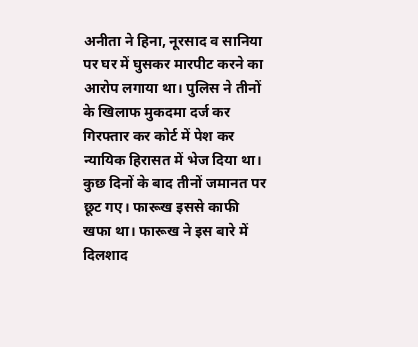अनीता ने हिना, नूरसाद व सानिया पर घर में घुसकर मारपीट करने का आरोप लगाया था। पुलिस ने तीनों के खिलाफ मुकदमा दर्ज कर गिरफ्तार कर कोर्ट में पेश कर न्यायिक हिरासत में भेज दिया था। कुछ दिनों के बाद तीनों जमानत पर छूट गए। फारूख इससे काफी खफा था। फारूख ने इस बारे में दिलशाद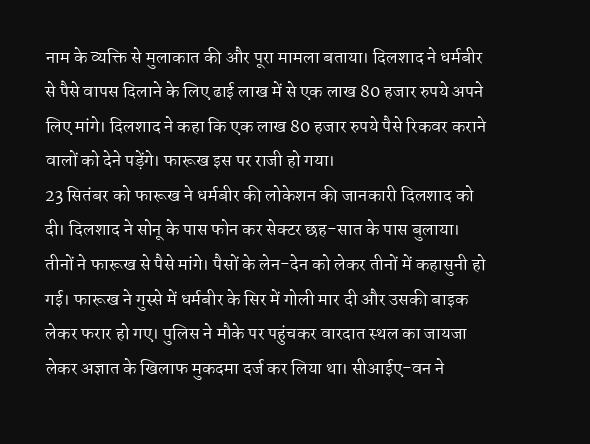नाम के व्यक्ति से मुलाकात की और पूरा मामला बताया। दिलशाद ने धर्मबीर से पैसे वापस दिलाने के लिए ढाई लाख में से एक लाख 80 हजार रुपये अपने लिए मांगे। दिलशाद ने कहा कि एक लाख 80 हजार रुपये पैसे रिकवर कराने वालों को देने पड़ेंगे। फारूख इस पर राजी हो गया।
23 सितंबर को फारूख ने धर्मबीर की लोकेशन की जानकारी दिलशाद को दी। दिलशाद ने सोनू के पास फोन कर सेक्टर छह-सात के पास बुलाया। तीनों ने फारूख से पैसे मांगे। पैसों के लेन-देन को लेकर तीनों में कहासुनी हो गई। फारूख ने गुस्से में धर्मबीर के सिर में गोली मार दी और उसकी बाइक लेकर फरार हो गए। पुलिस ने मौके पर पहुंचकर वारदात स्थल का जायजा लेकर अज्ञात के खिलाफ मुकदमा दर्ज कर लिया था। सीआईए-वन ने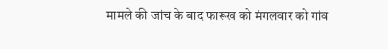मामले की जांच के बाद फारूख को मंगलवार को गांव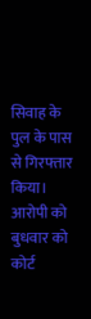सिवाह के पुल के पास से गिरफ्तार किया। आरोपी को बुधवार को कोर्ट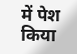में पेश किया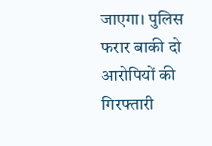जाएगा। पुलिस फरार बाकी दो आरोपियों की गिरफ्तारी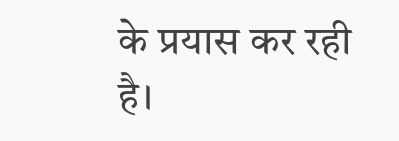के प्रयास कर रही है।